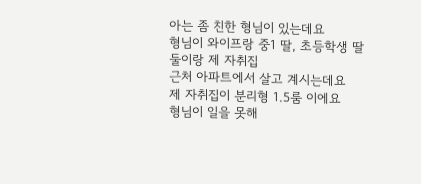아는 좀 친한 형님이 있는데요
형님이 와이프랑 중1 딸, 초등학생 딸 둘이랑 제 자취집
근처 아파트에서 살고 계시는데요
제 자취집이 분리형 1.5룸 이에요
형님이 일을 못해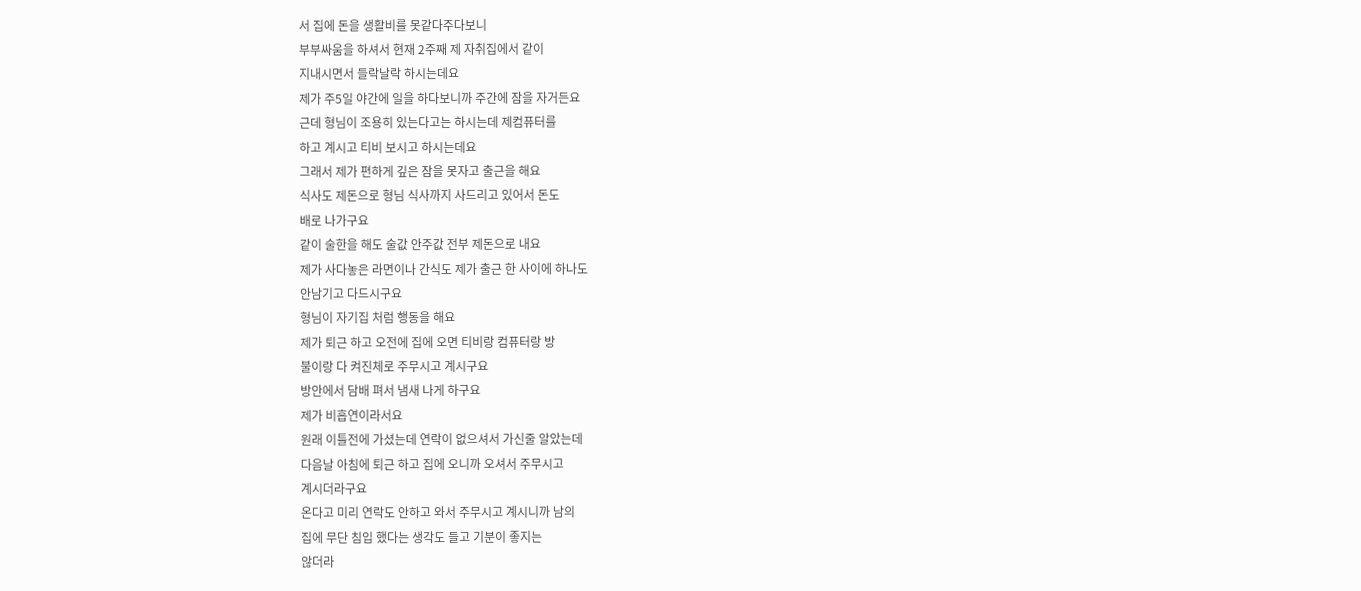서 집에 돈을 생활비를 못같다주다보니
부부싸움을 하셔서 현재 2주째 제 자취집에서 같이
지내시면서 들락날락 하시는데요
제가 주5일 야간에 일을 하다보니까 주간에 잠을 자거든요
근데 형님이 조용히 있는다고는 하시는데 제컴퓨터를
하고 계시고 티비 보시고 하시는데요
그래서 제가 편하게 깊은 잠을 못자고 출근을 해요
식사도 제돈으로 형님 식사까지 사드리고 있어서 돈도
배로 나가구요
같이 술한을 해도 술값 안주값 전부 제돈으로 내요
제가 사다놓은 라면이나 간식도 제가 출근 한 사이에 하나도
안남기고 다드시구요
형님이 자기집 처럼 행동을 해요
제가 퇴근 하고 오전에 집에 오면 티비랑 컴퓨터랑 방
불이랑 다 켜진체로 주무시고 계시구요
방안에서 담배 펴서 냄새 나게 하구요
제가 비흡연이라서요
원래 이틀전에 가셨는데 연락이 없으셔서 가신줄 알았는데
다음날 아침에 퇴근 하고 집에 오니까 오셔서 주무시고
계시더라구요
온다고 미리 연락도 안하고 와서 주무시고 계시니까 남의
집에 무단 침입 했다는 생각도 들고 기분이 좋지는
않더라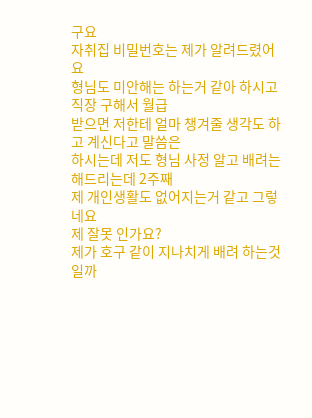구요
자취집 비밀번호는 제가 알려드렸어요
형님도 미안해는 하는거 같아 하시고 직장 구해서 월급
받으면 저한테 얼마 챙겨줄 생각도 하고 계신다고 말씀은
하시는데 저도 형님 사정 알고 배려는 해드리는데 2주째
제 개인생활도 없어지는거 같고 그렇네요
제 잘못 인가요?
제가 호구 같이 지나치게 배려 하는것일까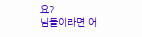요?
님들이라면 어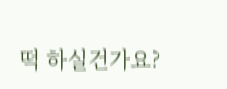떡 하실건가요?